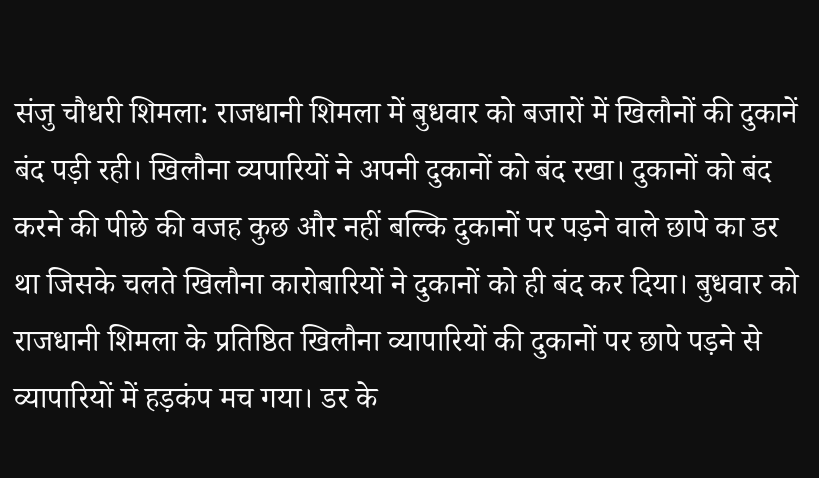संजु चौधरी शिमला: राजधानी शिमला में बुधवार को बजारों में खिलौनों की दुकानें बंद पड़ी रही। खिलौना व्यपारियों ने अपनी दुकानों को बंद रखा। दुकानों को बंद करने की पीछे की वजह कुछ और नहीं बल्कि दुकानों पर पड़ने वाले छापे का डर था जिसके चलते खिलौना कारोबारियों ने दुकानों को ही बंद कर दिया। बुधवार को राजधानी शिमला के प्रतिष्ठित खिलौना व्यापारियों की दुकानों पर छापे पड़ने से व्यापारियों में हड़कंप मच गया। डर के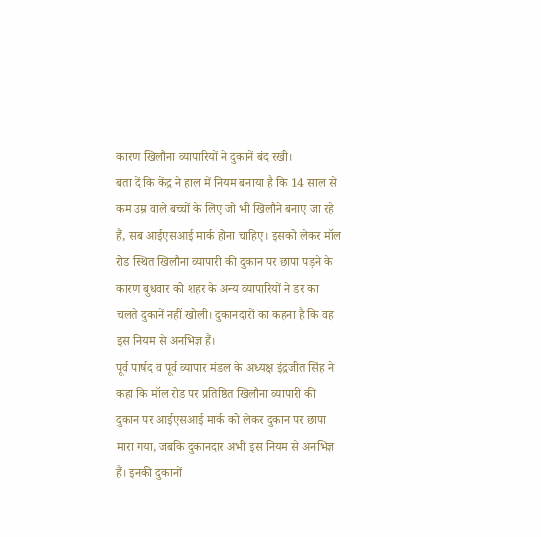कारण खिलौना व्यापारियों ने दुकानें बंद रखी।
बता दें कि केंद्र ने हाल में नियम बनाया है कि 14 साल से कम उम्र वाले बच्चों के लिए जो भी खिलौने बनाए जा रहे हैं, सब आईएसआई मार्क होना चाहिए। इसको लेकर मॉल रोड स्थित खिलौना व्यापारी की दुकान पर छापा पड़ने के कारण बुधवार को शहर के अन्य व्यापारियों ने डर का चलते दुकानें नहीं खोली। दुकानदारों का कहना है कि वह इस नियम से अनभिज्ञ हैं।
पूर्व पार्षद व पूर्व व्यापार मंडल के अध्यक्ष इंद्रजीत सिंह ने कहा कि मॉल रोड पर प्रतिष्ठित खिलौना व्यापारी की दुकान पर आईएसआई मार्क को लेकर दुकान पर छापा मारा गया, जबकि दुकानदार अभी इस नियम से अनभिज्ञ हैं। इनकी दुकानों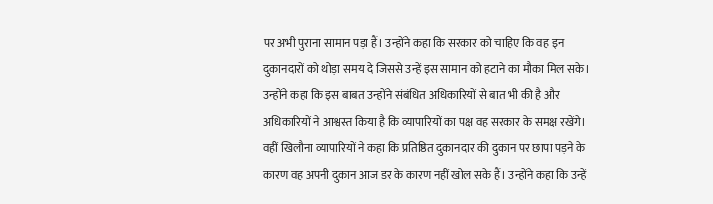पर अभी पुराना सामान पड़ा हैं। उन्होंने कहा कि सरकार को चाहिए कि वह इन दुकानदारों को थोड़ा समय दे जिससे उन्हें इस सामान को हटाने का मौका मिल सके।
उन्होंने कहा कि इस बाबत उन्होंने संबंधित अधिकारियों से बात भी की है और अधिकारियों ने आश्वस्त किया है कि व्यापारियों का पक्ष वह सरकार के समक्ष रखेंगे। वहीं खिलौना व्यापारियों ने कहा कि प्रतिष्ठित दुकानदार की दुकान पर छापा पड़ने के कारण वह अपनी दुकान आज डर के कारण नहीं खोल सके हैं। उन्होंने कहा कि उन्हें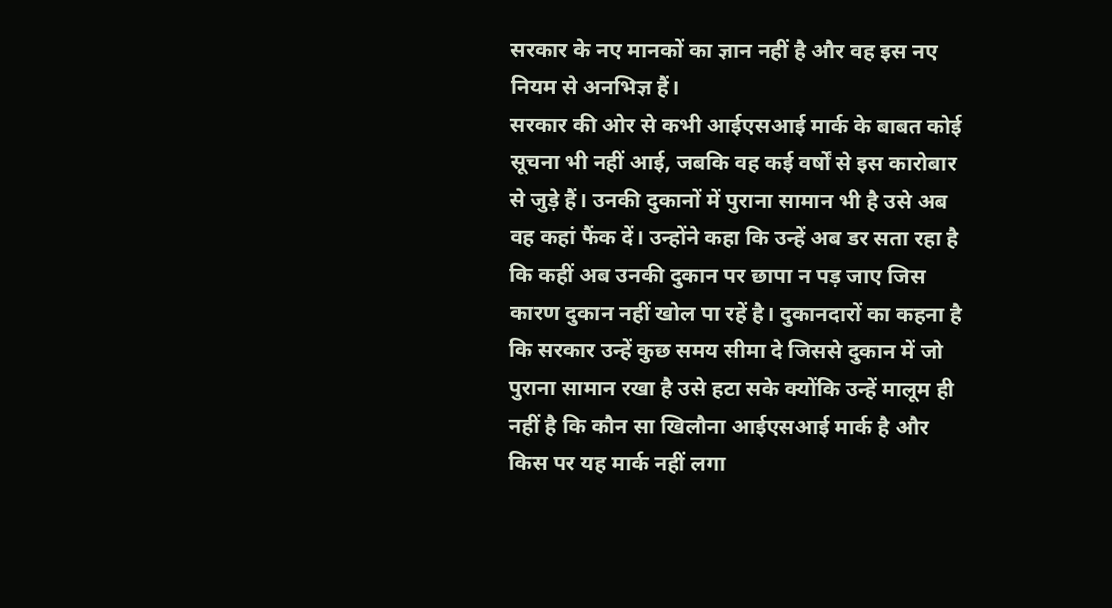सरकार के नए मानकों का ज्ञान नहीं है और वह इस नए नियम से अनभिज्ञ हैं।
सरकार की ओर से कभी आईएसआई मार्क के बाबत कोई सूचना भी नहीं आई, जबकि वह कई वर्षों से इस कारोबार से जुड़े हैं। उनकी दुकानों में पुराना सामान भी है उसे अब वह कहां फैंक दें। उन्होंने कहा कि उन्हें अब डर सता रहा है कि कहीं अब उनकी दुकान पर छापा न पड़ जाए जिस कारण दुकान नहीं खोल पा रहें है। दुकानदारों का कहना है कि सरकार उन्हें कुछ समय सीमा दे जिससे दुकान में जो पुराना सामान रखा है उसे हटा सके क्योंकि उन्हें मालूम ही नहीं है कि कौन सा खिलौना आईएसआई मार्क है और किस पर यह मार्क नहीं लगा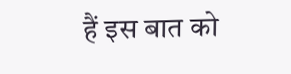हैं इस बात को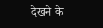देखने के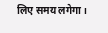लिए समय लगेगा।